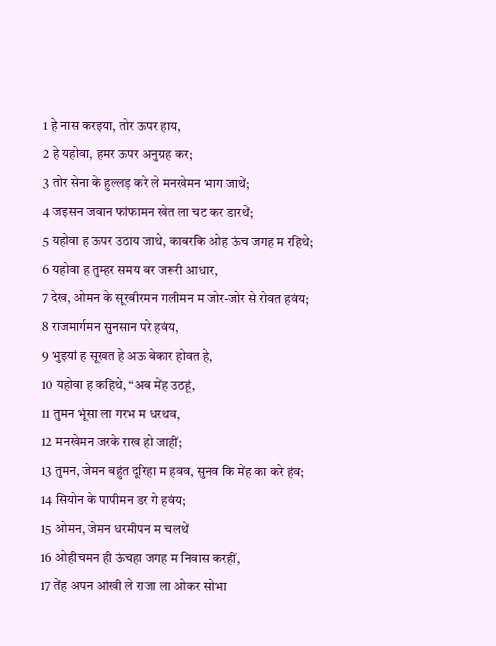1 हे नास करइया, तोर ऊपर हाय,
2 हे यहोवा, हमर ऊपर अनुग्रह कर;
3 तोर सेना के हुल्लड़ करे ले मनखेमन भाग जाथें;
4 जइसन जवान फांफामन खेत ला चट कर डारथें;
5 यहोवा ह ऊपर उठाय जाथे, काबरकि ओह ऊंच जगह म रहिथे;
6 यहोवा ह तुम्हर समय बर जरूरी आधार,
7 देख, ओमन के सूरबीरमन गलीमन म जोर-जोर से रोवत हवंय;
8 राजमार्गमन सुनसान परे हवंय,
9 भुइयां ह सूखत हे अऊ बेकार होवत हे,
10 यहोवा ह कहिथे, “अब मेंह उठहूं,
11 तुमन भूंसा ला गरभ म धरथव,
12 मनखेमन जरके राख हो जाहीं;
13 तुमन, जेमन बहुंत दूरिहा म हवव, सुनव कि मेंह का करे हंव;
14 सियोन के पापीमन डर गे हवंय;
15 ओमन, जेमन धरमीपन म चलथें
16 ओहीचमन ही ऊंचहा जगह म निवास करहीं,
17 तेंह अपन आंखी ले राजा ला ओकर सोभा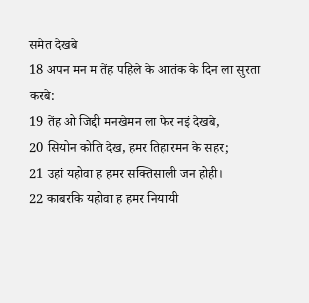समेत देखबे
18 अपन मन म तेंह पहिले के आतंक के दिन ला सुरता करबे:
19 तेंह ओ जिद्दी मनखेमन ला फेर नइं देखबे,
20 सियोन कोति देख, हमर तिहारमन के सहर;
21 उहां यहोवा ह हमर सक्तिसाली जन होही।
22 काबरकि यहोवा ह हमर नियायी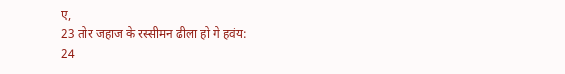ए,
23 तोर जहाज के रस्सीमन ढीला हो गे हवंय:
24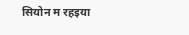सियोन म रहइया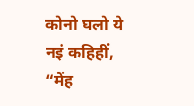कोनो घलो ये नइं कहिहीं, “मेंह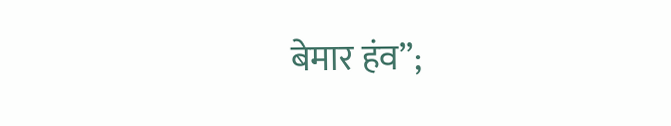बेमार हंव”;